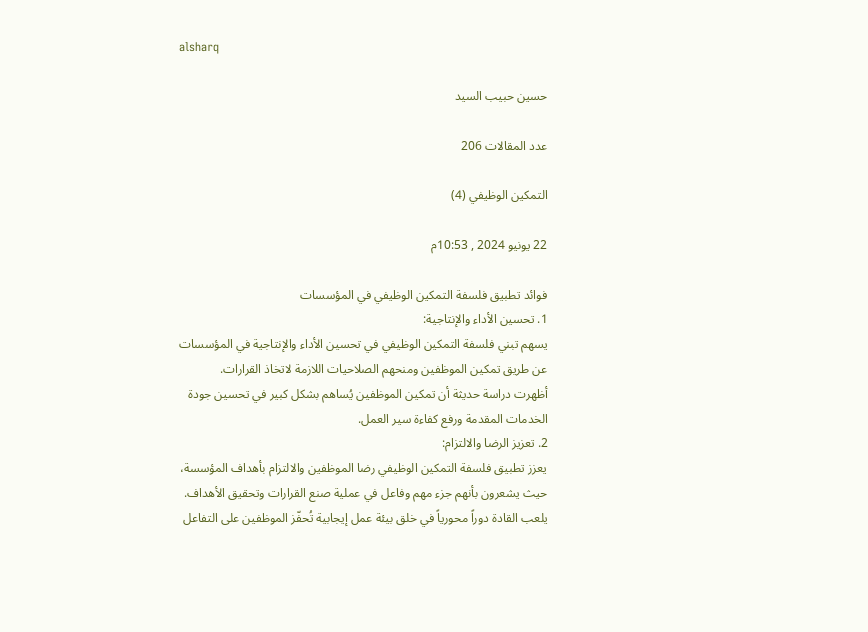alsharq

حسين حبيب السيد

عدد المقالات 206

التمكين الوظيفي (4)

22 يونيو 2024 , 10:53م

فوائد تطبيق فلسفة التمكين الوظيفي في المؤسسات
1. تحسين الأداء والإنتاجية:
يسهم تبني فلسفة التمكين الوظيفي في تحسين الأداء والإنتاجية في المؤسسات عن طريق تمكين الموظفين ومنحهم الصلاحيات اللازمة لاتخاذ القرارات.
أظهرت دراسة حديثة أن تمكين الموظفين يُساهم بشكل كبير في تحسين جودة الخدمات المقدمة ورفع كفاءة سير العمل.
2. تعزيز الرضا والالتزام:
يعزز تطبيق فلسفة التمكين الوظيفي رضا الموظفين والالتزام بأهداف المؤسسة، حيث يشعرون بأنهم جزء مهم وفاعل في عملية صنع القرارات وتحقيق الأهداف. يلعب القادة دوراً محورياً في خلق بيئة عمل إيجابية تُحفّز الموظفين على التفاعل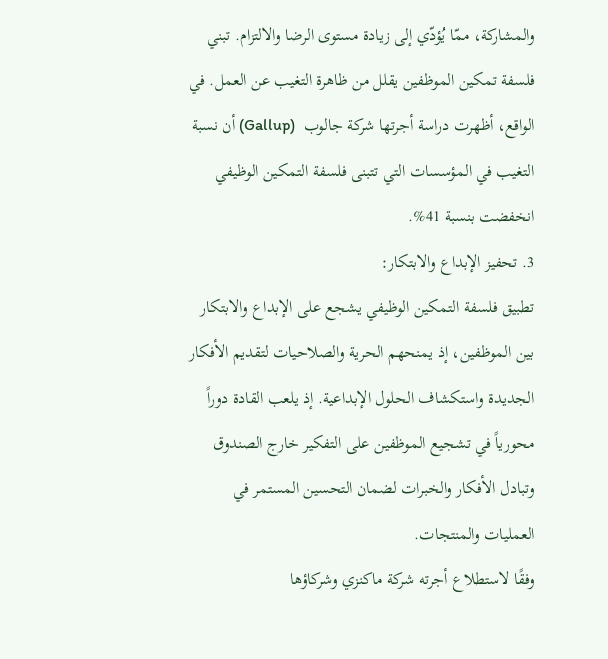والمشاركة، ممّا يُؤدّي إلى زيادة مستوى الرضا والالتزام. تبني فلسفة تمكين الموظفين يقلل من ظاهرة التغيب عن العمل. في الواقع، أظهرت دراسة أجرتها شركة جالوب  (Gallup) أن نسبة التغيب في المؤسسات التي تتبنى فلسفة التمكين الوظيفي انخفضت بنسبة 41%.
3. تحفيز الإبداع والابتكار:
تطبيق فلسفة التمكين الوظيفي يشجع على الإبداع والابتكار بين الموظفين، إذ يمنحهم الحرية والصلاحيات لتقديم الأفكار الجديدة واستكشاف الحلول الإبداعية. إذ يلعب القادة دوراً محورياً في تشجيع الموظفين على التفكير خارج الصندوق وتبادل الأفكار والخبرات لضمان التحسين المستمر في العمليات والمنتجات.
وفقًا لاستطلاع أجرته شركة ماكنزي وشركاؤها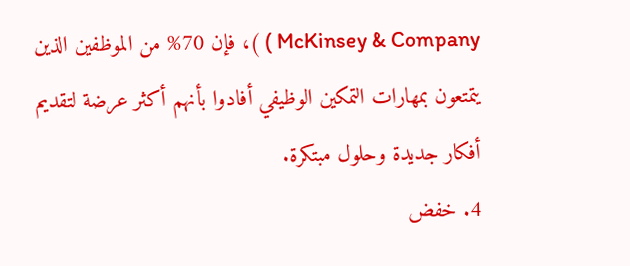McKinsey & Company ) )، فإن 70% من الموظفين الذين يتمتعون بمهارات التمكين الوظيفي أفادوا بأنهم أكثر عرضة لتقديم أفكار جديدة وحلول مبتكرة.
4. خفض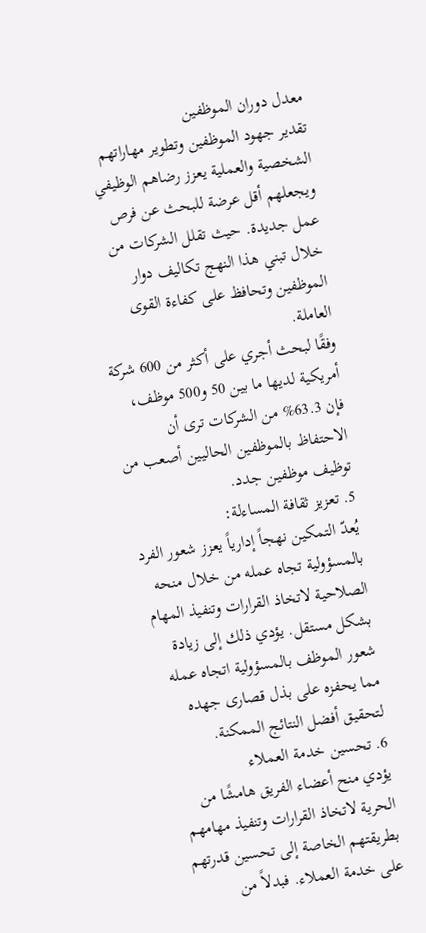معدل دوران الموظفين
تقدير جهود الموظفين وتطوير مهاراتهم الشخصية والعملية يعزز رضاهم الوظيفي ويجعلهم أقل عرضة للبحث عن فرص عمل جديدة. حيث تقلل الشركات من خلال تبني هذا النهج تكاليف دوار الموظفين وتحافظ على كفاءة القوى العاملة.
وفقًا لبحث أجري على أكثر من 600 شركة أمريكية لديها ما بين 50 و500 موظف، فإن 63.3% من الشركات ترى أن الاحتفاظ بالموظفين الحاليين أصعب من توظيف موظفين جدد.
5. تعزيز ثقافة المساءلة:
يُعدّ التمكين نهجاً إدارياً يعزز شعور الفرد بالمسؤولية تجاه عمله من خلال منحه الصلاحية لاتخاذ القرارات وتنفيذ المهام بشكل مستقل. يؤدي ذلك إلى زيادة شعور الموظف بالمسؤولية اتجاه عمله مما يحفزه على بذل قصارى جهده لتحقيق أفضل النتائج الممكنة.
6. تحسين خدمة العملاء
يؤدي منح أعضاء الفريق هامشًا من الحرية لاتخاذ القرارات وتنفيذ مهامهم بطريقتهم الخاصة إلى تحسين قدرتهم على خدمة العملاء. فبدلاً من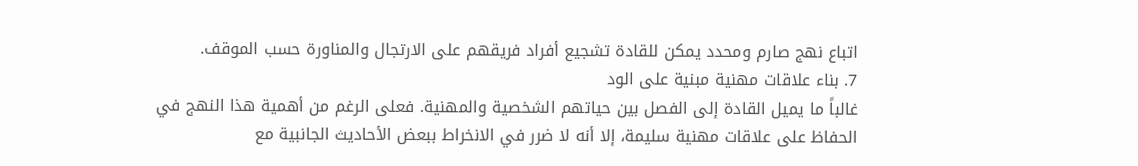اتباع نهج صارم ومحدد يمكن للقادة تشجيع أفراد فريقهم على الارتجال والمناورة حسب الموقف.
7. بناء علاقات مهنية مبنية على الود
غالباً ما يميل القادة إلى الفصل بين حياتهم الشخصية والمهنية. فعلى الرغم من أهمية هذا النهج في الحفاظ على علاقات مهنية سليمة، إلا أنه لا ضرر في الانخراط ببعض الأحاديث الجانبية مع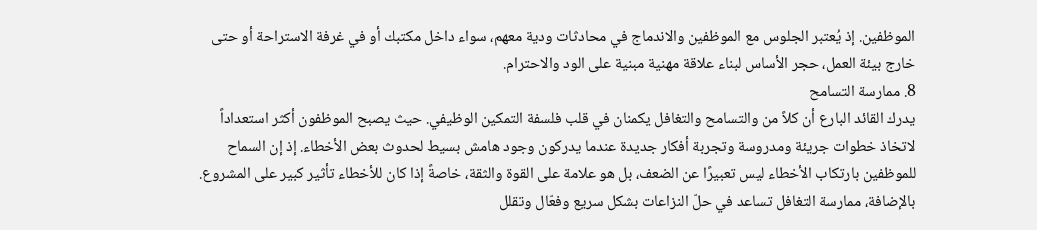الموظفين. إذ يُعتبر الجلوس مع الموظفين والاندماج في محادثات ودية معهم، سواء داخل مكتبك أو في غرفة الاستراحة أو حتى خارج بيئة العمل، حجر الأساس لبناء علاقة مهنية مبنية على الود والاحترام.
8. ممارسة التسامح
يدرك القائد البارع أن كلاً من والتسامح والتغافل يكمنان في قلب فلسفة التمكين الوظيفي. حيث يصبح الموظفون أكثر استعداداً لاتخاذ خطوات جريئة ومدروسة وتجربة أفكار جديدة عندما يدركون وجود هامش بسيط لحدوث بعض الأخطاء. إذ إن السماح للموظفين بارتكاب الأخطاء ليس تعبيرًا عن الضعف، بل هو علامة على القوة والثقة، خاصةً إذا كان للأخطاء تأثير كبير على المشروع.
بالإضافة، ممارسة التغافل تساعد في حلّ النزاعات بشكل سريع وفعّال وتقلل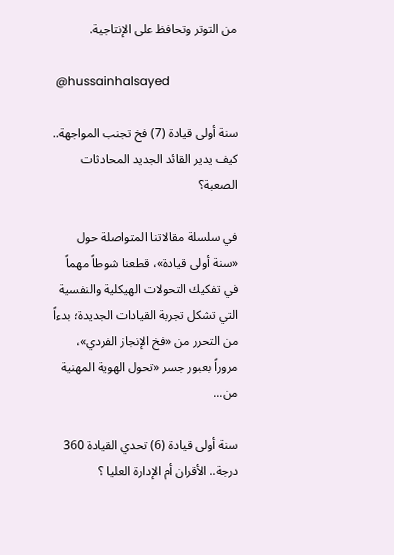من التوتر وتحافظ على الإنتاجية.

 @hussainhalsayed

سنة أولى قيادة (7) فخ تجنب المواجهة.. كيف يدير القائد الجديد المحادثات الصعبة؟

في سلسلة مقالاتنا المتواصلة حول «سنة أولى قيادة»، قطعنا شوطاً مهماً في تفكيك التحولات الهيكلية والنفسية التي تشكل تجربة القيادات الجديدة؛ بدءاً من التحرر من «فخ الإنجاز الفردي»، مروراً بعبور جسر «تحول الهوية المهنية من...

سنة أولى قيادة (6) تحدي القيادة 360 درجة.. الأقران أم الإدارة العليا ؟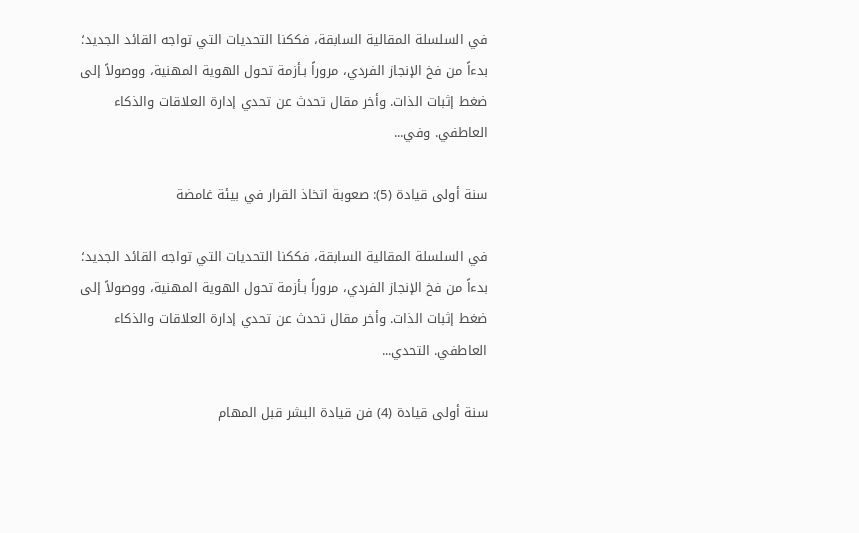في السلسلة المقالية السابقة، فككنا التحديات التي تواجه القائد الجديد؛ بدءاً من فخ الإنجاز الفردي، مروراً بـأزمة تحول الهوية المهنية، ووصولاً إلى ضغط إثبات الذات. وأخر مقال تحدث عن تحدي إدارة العلاقات والذكاء العاطفي. وفي...

سنة أولى قيادة (5): صعوبة اتخاذ القرار في بيئة غامضة

في السلسلة المقالية السابقة، فككنا التحديات التي تواجه القائد الجديد؛ بدءاً من فخ الإنجاز الفردي، مروراً بـأزمة تحول الهوية المهنية، ووصولاً إلى ضغط إثبات الذات. وأخر مقال تحدث عن تحدي إدارة العلاقات والذكاء العاطفي. التحدي...

سنة أولى قيادة (4) فن قيادة البشر قبل المهام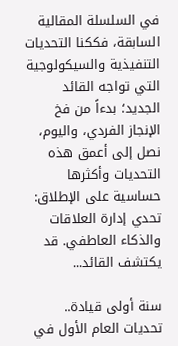في السلسلة المقالية السابقة، فككنا التحديات التنفيذية والسيكولوجية التي تواجه القائد الجديد؛ بدءاً من فخ الإنجاز الفردي، واليوم، نصل إلى أعمق هذه التحديات وأكثرها حساسية على الإطلاق: تحدي إدارة العلاقات والذكاء العاطفي. قد يكتشف القائد...

سنة أولى قيادة.. تحديات العام الأول في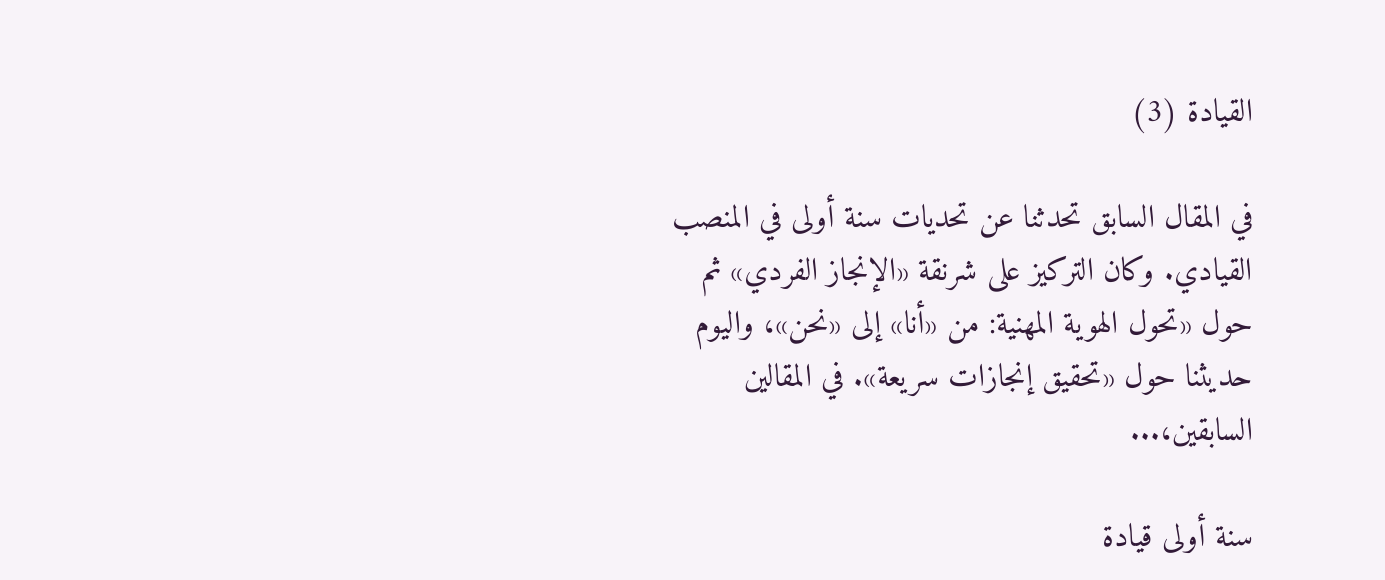القيادة (3)

في المقال السابق تحدثنا عن تحديات سنة أولى في المنصب القيادي. وكان التركيز على شرنقة «الإنجاز الفردي» ثم حول «تحول الهوية المهنية: من «أنا» إلى «نحن»، واليوم حديثنا حول «تحقيق إنجازات سريعة». في المقالين السابقين،...

سنة أولى قيادة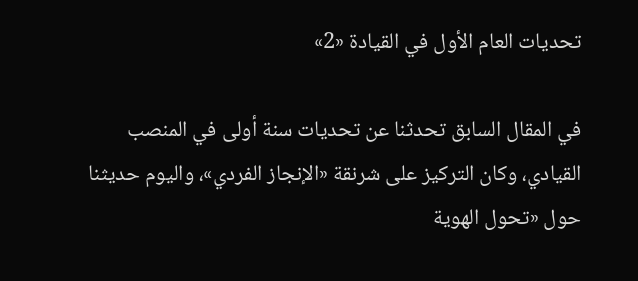تحديات العام الأول في القيادة «2»

في المقال السابق تحدثنا عن تحديات سنة أولى في المنصب القيادي، وكان التركيز على شرنقة «الإنجاز الفردي»، واليوم حديثنا حول «تحول الهوية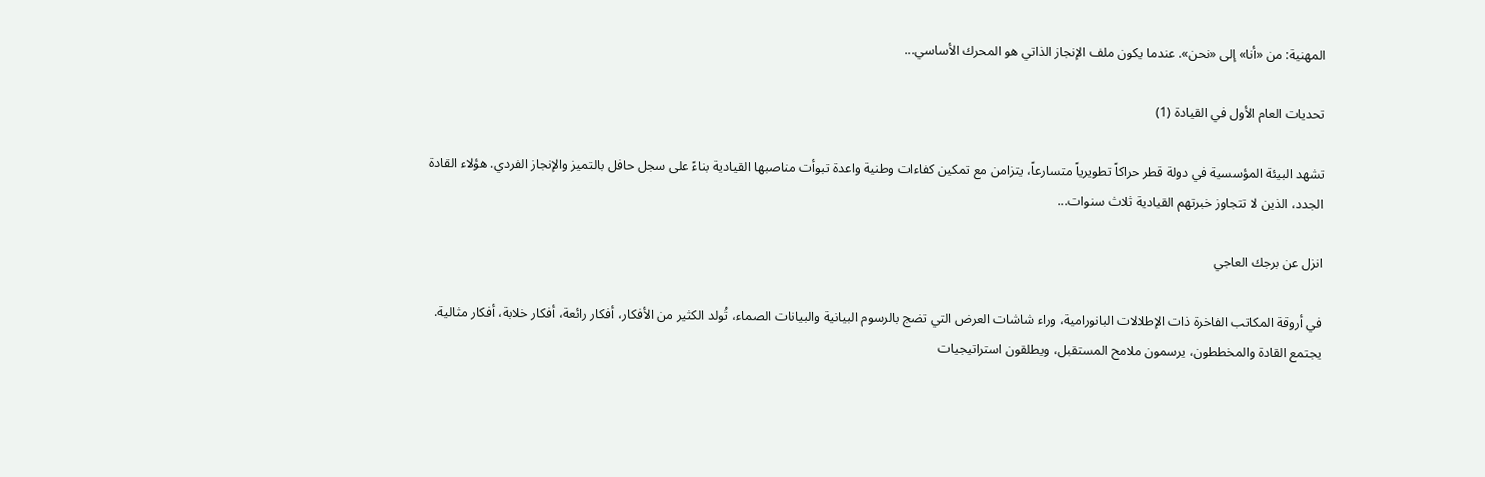المهنية: من «أنا» إلى «نحن». عندما يكون ملف الإنجاز الذاتي هو المحرك الأساسي...

تحديات العام الأول في القيادة (1)

تشهد البيئة المؤسسية في دولة قطر حراكاً تطويرياً متسارعاً، يتزامن مع تمكين كفاءات وطنية واعدة تبوأت مناصبها القيادية بناءً على سجل حافل بالتميز والإنجاز الفردي. هؤلاء القادة الجدد، الذين لا تتجاوز خبرتهم القيادية ثلاث سنوات...

انزل عن برجك العاجي

في أروقة المكاتب الفاخرة ذات الإطلالات البانورامية، وراء شاشات العرض التي تضج بالرسوم البيانية والبيانات الصماء، تُولد الكثير من الأفكار، أفكار رائعة، أفكار خلابة، أفكار مثالية. يجتمع القادة والمخططون، يرسمون ملامح المستقبل، ويطلقون استراتيجيات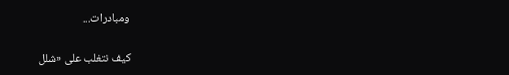ومبادرات...

كيف نتغلب على «شلل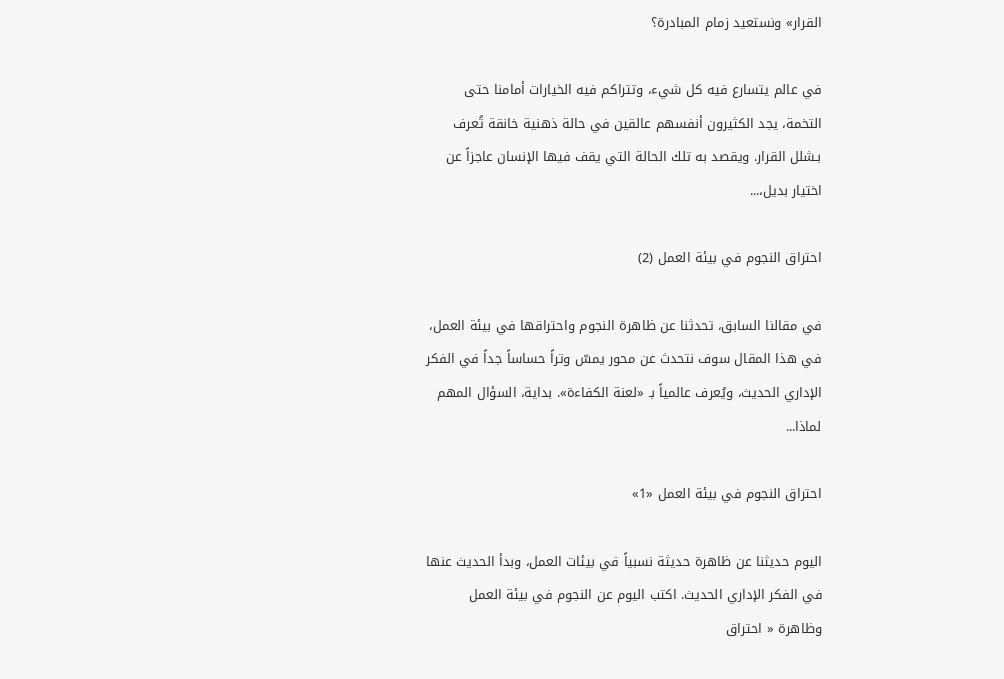القرار» ونستعيد زمام المبادرة؟

في عالم يتسارع فيه كل شيء، وتتراكم فيه الخيارات أمامنا حتى التخمة، يجد الكثيرون أنفسهم عالقين في حالة ذهنية خانقة تُعرف بـشلل القرار. ويقصد به تلك الحالة التي يقف فيها الإنسان عاجزاً عن اختيار بديل،...

احتراق النجوم في بيئة العمل (2)

في مقالنا السابق، تحدثنا عن ظاهرة النجوم واحتراقها في بيئة العمل، في هذا المقال سوف نتحدث عن محور يمسّ وتراً حساساً جداً في الفكر الإداري الحديث، ويُعرف عالمياً بـ «لعنة الكفاءة». بداية، السؤال المهم لماذا...

احتراق النجوم في بيئة العمل «1»

اليوم حديثنا عن ظاهرة حديثة نسبياً في بيئات العمل، وبدأ الحديث عنها في الفكر الإداري الحديث. اكتب اليوم عن النجوم في بيئة العمل وظاهرة « احتراق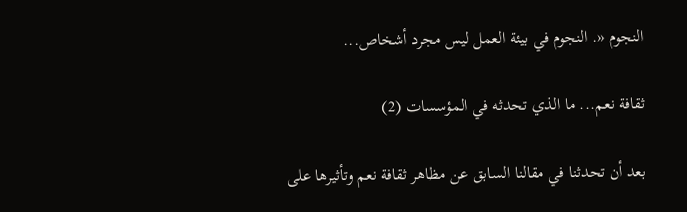النجوم «. النجوم في بيئة العمل ليس مجرد أشخاص...

ثقافة نعم... ما الذي تحدثه في المؤسسات (2)

بعد أن تحدثنا في مقالنا السابق عن مظاهر ثقافة نعم وتأثيرها على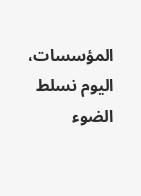المؤسسات، اليوم نسلط الضوء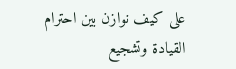على كيف نوازن بين احترام القيادة وتشجيع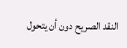النقد الصريح دون أن يتحول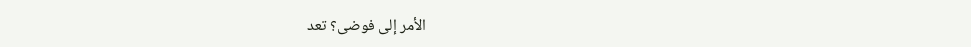الأمر إلى فوضى؟ تعد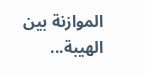الموازنة بين الهيبة...